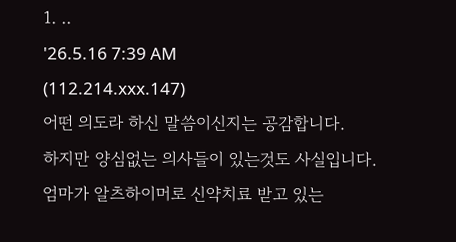1. ..
'26.5.16 7:39 AM
(112.214.xxx.147)
어떤 의도라 하신 말씀이신지는 공감합니다.
하지만 양심없는 의사들이 있는것도 사실입니다.
엄마가 알츠하이머로 신약치료 받고 있는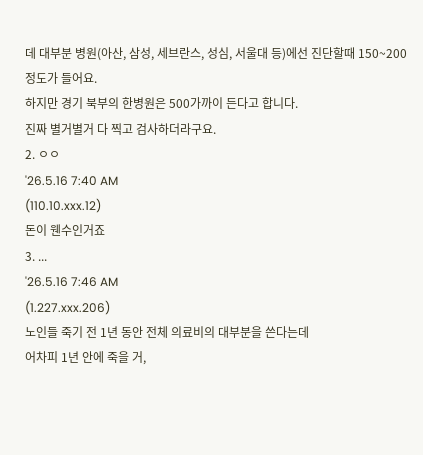데 대부분 병원(아산, 삼성, 세브란스, 성심, 서울대 등)에선 진단할때 150~200정도가 들어요.
하지만 경기 북부의 한병원은 500가까이 든다고 합니다.
진짜 별거별거 다 찍고 검사하더라구요.
2. ㅇㅇ
'26.5.16 7:40 AM
(110.10.xxx.12)
돈이 웬수인거죠
3. ...
'26.5.16 7:46 AM
(1.227.xxx.206)
노인들 죽기 전 1년 동안 전체 의료비의 대부분을 쓴다는데
어차피 1년 안에 죽을 거,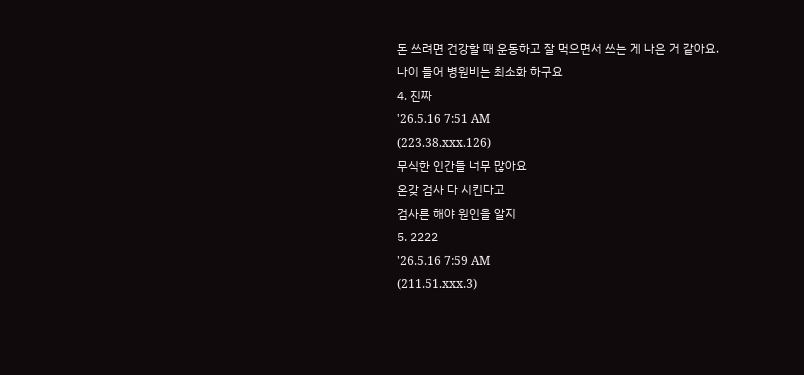돈 쓰려면 건강할 때 운동하고 잘 먹으면서 쓰는 게 나은 거 같아요.
나이 들어 병원비는 최소화 하구요
4. 진짜
'26.5.16 7:51 AM
(223.38.xxx.126)
무식한 인간들 너무 많아요
온갖 검사 다 시킨다고
검사른 해야 원인을 알지
5. 2222
'26.5.16 7:59 AM
(211.51.xxx.3)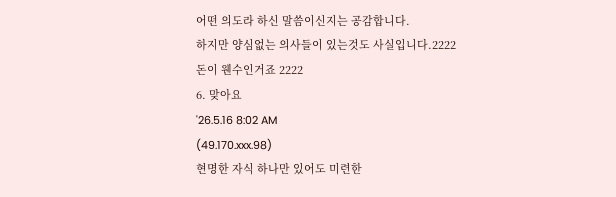어떤 의도라 하신 말씀이신지는 공감합니다.
하지만 양심없는 의사들이 있는것도 사실입니다.2222
돈이 웬수인거죠 2222
6. 맞아요
'26.5.16 8:02 AM
(49.170.xxx.98)
현명한 자식 하나만 있어도 미련한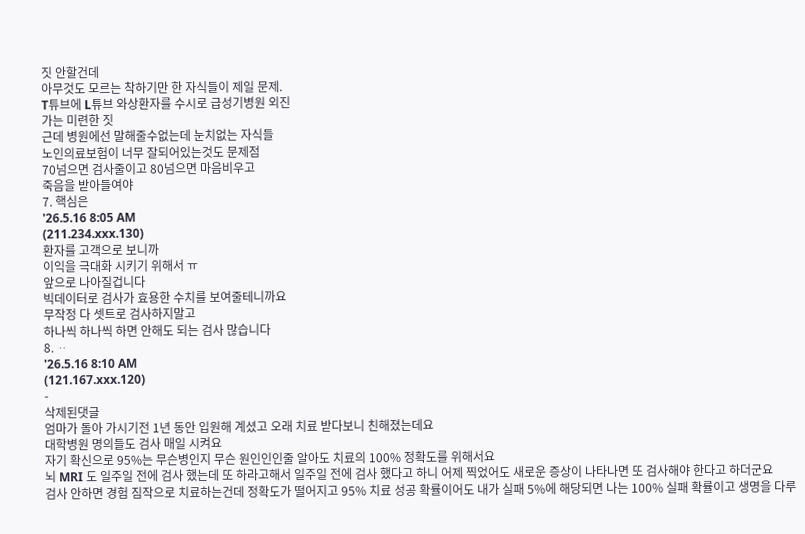짓 안할건데
아무것도 모르는 착하기만 한 자식들이 제일 문제.
T튜브에 L튜브 와상환자를 수시로 급성기병원 외진
가는 미련한 짓
근데 병원에선 말해줄수없는데 눈치없는 자식들
노인의료보험이 너무 잘되어있는것도 문제점
70넘으면 검사줄이고 80넘으면 마음비우고
죽음을 받아들여야
7. 핵심은
'26.5.16 8:05 AM
(211.234.xxx.130)
환자를 고객으로 보니까
이익을 극대화 시키기 위해서 ㅠ
앞으로 나아질겁니다
빅데이터로 검사가 효용한 수치를 보여줄테니까요
무작정 다 셋트로 검사하지말고
하나씩 하나씩 하면 안해도 되는 검사 많습니다
8. ᆢ
'26.5.16 8:10 AM
(121.167.xxx.120)
-
삭제된댓글
엄마가 돌아 가시기전 1년 동안 입원해 계셨고 오래 치료 받다보니 친해졌는데요
대학병원 명의들도 검사 매일 시켜요
자기 확신으로 95%는 무슨병인지 무슨 원인인인줄 알아도 치료의 100% 정확도를 위해서요
뇌 MRI 도 일주일 전에 검사 했는데 또 하라고해서 일주일 전에 검사 했다고 하니 어제 찍었어도 새로운 증상이 나타나면 또 검사해야 한다고 하더군요
검사 안하면 경험 짐작으로 치료하는건데 정확도가 떨어지고 95% 치료 성공 확률이어도 내가 실패 5%에 해당되면 나는 100% 실패 확률이고 생명을 다루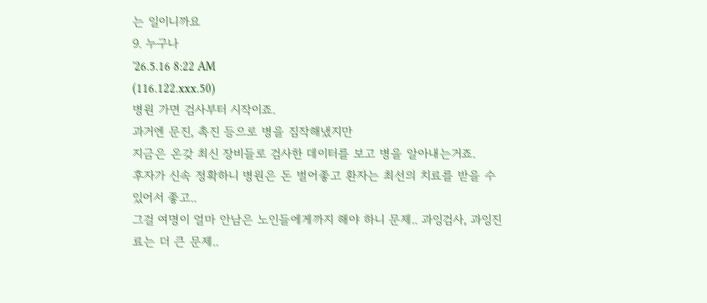는 일이니까요
9. 누구나
'26.5.16 8:22 AM
(116.122.xxx.50)
병원 가면 검사부터 시작이죠.
과거엔 문진, 촉진 등으로 병을 짐작해냈지만
지금은 온갖 최신 장비들로 검사한 데이터를 보고 병을 알아내는거죠.
후자가 신속 정확하니 병원은 돈 벌어좋고 환자는 최선의 치료를 받을 수 있어서 좋고..
그걸 여명이 얼마 안남은 노인들에게까지 해야 하니 문제.. 과잉검사, 과잉진료는 더 큰 문제..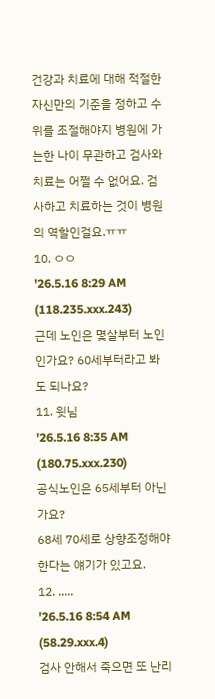건강과 치료에 대해 적절한 자신만의 기준을 정하고 수위를 조절해야지 병원에 가는한 나이 무관하고 검사와 치료는 어쩔 수 없어요. 검사하고 치료하는 것이 병원의 역할인걸요.ㅠㅠ
10. ㅇㅇ
'26.5.16 8:29 AM
(118.235.xxx.243)
근데 노인은 몇살부터 노인인가요? 60세부터라고 봐도 되나요?
11. 윗님
'26.5.16 8:35 AM
(180.75.xxx.230)
공식노인은 65세부터 아닌가요?
68세 70세로 상향조정해야 한다는 얘기가 있고요.
12. .....
'26.5.16 8:54 AM
(58.29.xxx.4)
검사 안해서 죽으면 또 난리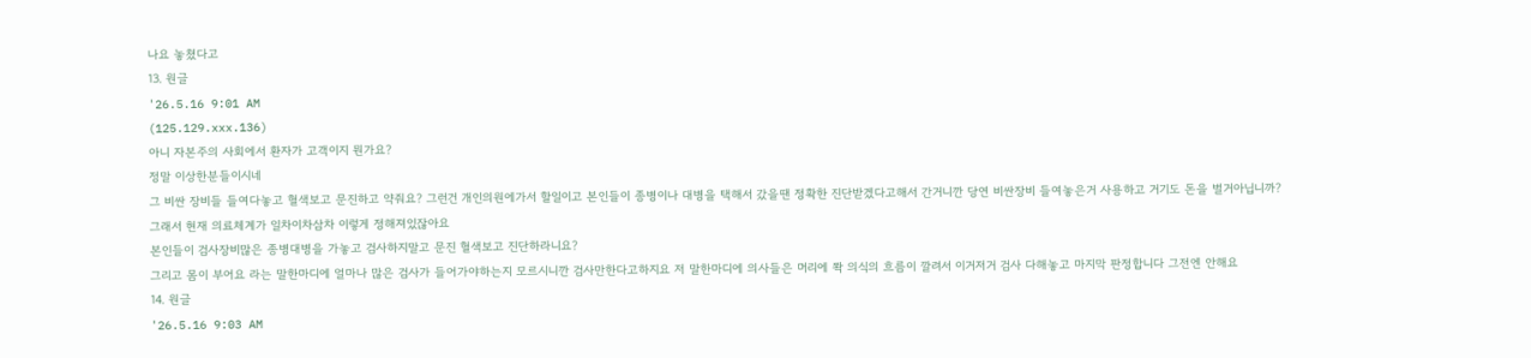나요 놓쳤다고
13. 원글
'26.5.16 9:01 AM
(125.129.xxx.136)
아니 자본주의 사회에서 환자가 고객이지 뭔가요?
정말 이상한분들이시네
그 비싼 장비들 들여다놓고 혈색보고 문진하고 약줘요? 그런건 개인의원에가서 할일이고 본인들이 종병이나 대병을 택해서 갔을땐 정확한 진단받겠다고해서 간거니깐 당연 비싼장비 들여놓은거 사용하고 거기도 돈을 벌거아닙니까?
그래서 현재 의료체계가 일차이차삼차 이렇게 정해져있잖아요
본인들이 검사장비많은 종병대병을 가놓고 검사하지말고 문진 혈색보고 진단하라니요?
그리고 몸이 부어요 라는 말한마디에 얼마나 많은 검사가 들어가야하는지 모르시니깐 검사만한다고하지요 저 말한마디에 의사들은 머리에 쫙 의식의 흐름이 깔려서 이거저거 검사 다해놓고 마지막 판정합니다 그전엔 안해요
14. 원글
'26.5.16 9:03 AM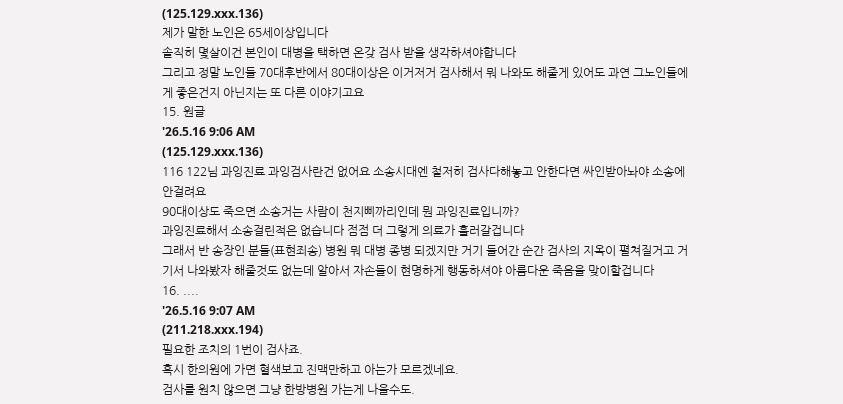(125.129.xxx.136)
제가 말한 노인은 65세이상입니다
솔직히 몇살이건 본인이 대병을 택하면 온갖 검사 받을 생각하셔야합니다
그리고 정말 노인들 70대후반에서 80대이상은 이거저거 검사해서 뭐 나와도 해줄게 있어도 과연 그노인들에게 좋은건지 아닌지는 또 다른 이야기고요
15. 원글
'26.5.16 9:06 AM
(125.129.xxx.136)
116 122님 과잉진료 과잉검사란건 없어요 소송시대엔 철저히 검사다해놓고 안한다면 싸인받아놔야 소송에 안걸려요
90대이상도 죽으면 소송거는 사람이 천지삐까리인데 뭔 과잉진료입니까?
과잉진료해서 소송걸린적은 없습니다 점점 더 그렇게 의료가 흘러갈겁니다
그래서 반 송장인 분들(표현죄송) 병원 뭐 대병 종병 되겠지만 거기 들어간 순간 검사의 지옥이 펼쳐질거고 거기서 나와봤자 해줄것도 없는데 알아서 자손들이 현명하게 행동하셔야 아름다운 죽음을 맞이할겁니다
16. ....
'26.5.16 9:07 AM
(211.218.xxx.194)
필요한 조치의 1번이 검사죠.
혹시 한의원에 가면 혈색보고 진맥만하고 아는가 모르겠네요.
검사를 원치 않으면 그냥 한방병원 가는게 나을수도.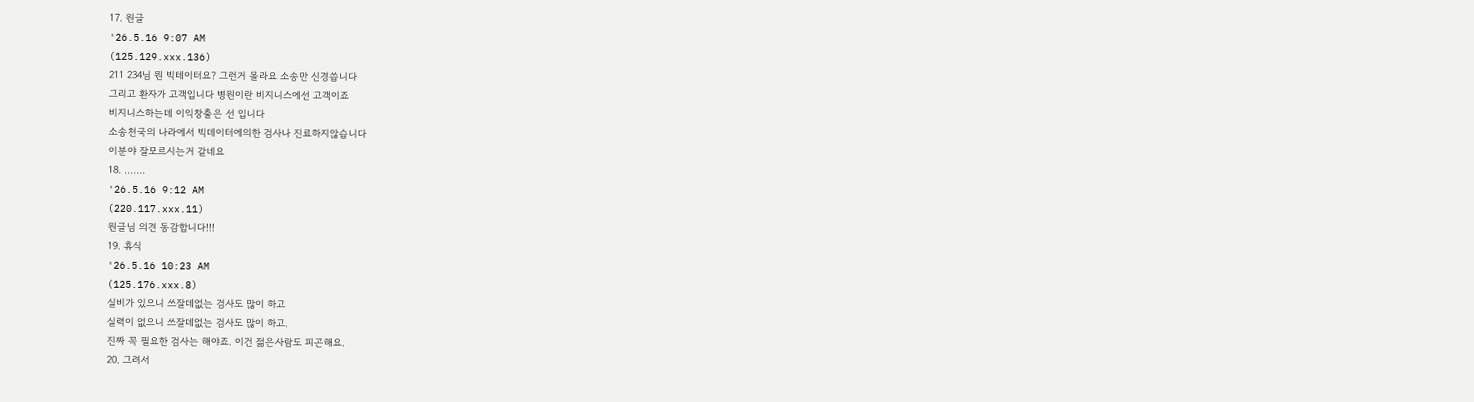17. 원글
'26.5.16 9:07 AM
(125.129.xxx.136)
211 234님 뭔 빅테이터요? 그런거 몰라요 소송만 신경씁니다
그리고 환자가 고객입니다 병원이란 비지니스에선 고객이죠
비지니스하는데 이익창출은 선 입니다
소송천국의 나라에서 빅데이터에의한 검사나 진료하지않습니다
이분야 잘모르시는거 같네요
18. .......
'26.5.16 9:12 AM
(220.117.xxx.11)
원글님 의견 동감합니다!!!
19. 휴식
'26.5.16 10:23 AM
(125.176.xxx.8)
실비가 있으니 쓰잘데없는 검사도 많이 하고
실력이 없으니 쓰잘데없는 검사도 많이 하고.
진짜 꼭 필요한 검사는 해야죠. 이건 젊은사람도 피곤해요.
20. 그려서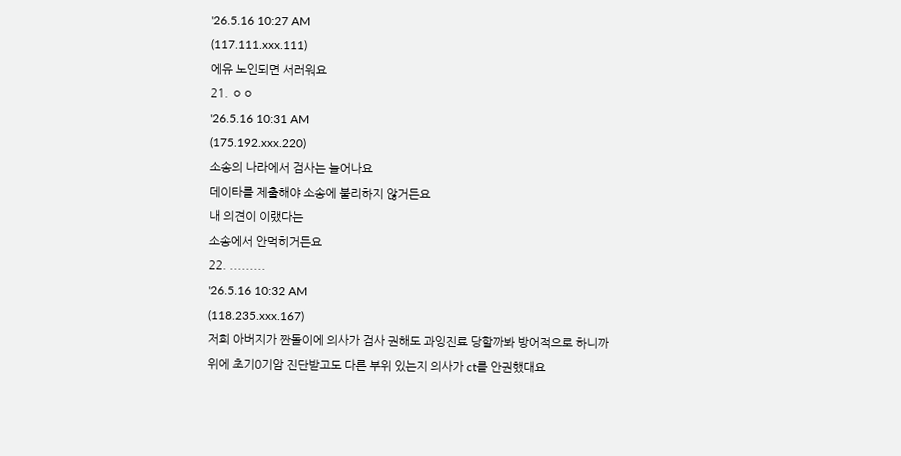'26.5.16 10:27 AM
(117.111.xxx.111)
에유 노인되면 서러워요
21. ㅇㅇ
'26.5.16 10:31 AM
(175.192.xxx.220)
소송의 나라에서 검사는 늘어나요
데이타를 제출해야 소송에 불리하지 않거든요
내 의견이 이랬다는
소송에서 안먹히거든요
22. .........
'26.5.16 10:32 AM
(118.235.xxx.167)
저희 아버지가 짠돌이에 의사가 검사 권해도 과잉진료 당할까봐 방어적으로 하니까
위에 초기0기암 진단받고도 다른 부위 있는지 의사가 ct를 안권했대요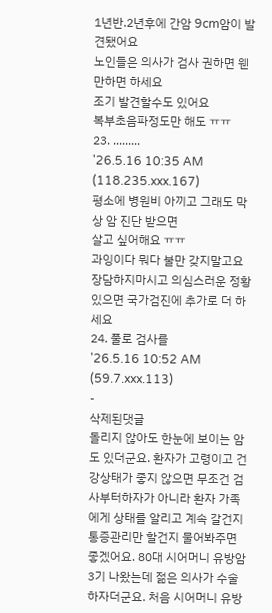1년반.2년후에 간암 9cm암이 발견됐어요
노인들은 의사가 검사 권하면 웬만하면 하세요
조기 발견할수도 있어요
복부초음파정도만 해도 ㅠㅠ
23. .........
'26.5.16 10:35 AM
(118.235.xxx.167)
평소에 병원비 아끼고 그래도 막상 암 진단 받으면
살고 싶어해요 ㅠㅠ
과잉이다 뭐다 불만 갖지말고요
장담하지마시고 의심스러운 정황있으면 국가검진에 추가로 더 하세요
24. 풀로 검사를
'26.5.16 10:52 AM
(59.7.xxx.113)
-
삭제된댓글
돌리지 않아도 한눈에 보이는 암도 있더군요. 환자가 고령이고 건강상태가 좋지 않으면 무조건 검사부터하자가 아니라 환자 가족에게 상태를 알리고 계속 갈건지 통증관리만 할건지 물어봐주면 좋겠어요. 80대 시어머니 유방암 3기 나왔는데 젊은 의사가 수술하자더군요. 처음 시어머니 유방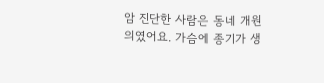암 진단한 사람은 동네 개원의였어요. 가슴에 종기가 생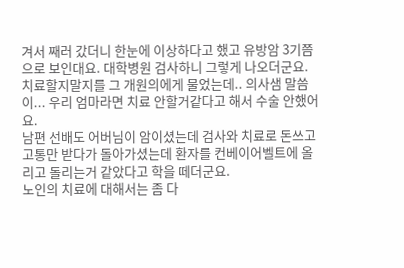겨서 째러 갔더니 한눈에 이상하다고 했고 유방암 3기쯤으로 보인대요. 대학병원 검사하니 그렇게 나오더군요. 치료할지말지를 그 개원의에게 물었는데.. 의사샘 말씀이... 우리 엄마라면 치료 안할거같다고 해서 수술 안했어요.
남편 선배도 어버님이 암이셨는데 검사와 치료로 돈쓰고 고통만 받다가 돌아가셨는데 환자를 컨베이어벨트에 올리고 돌리는거 같았다고 학을 떼더군요.
노인의 치료에 대해서는 좀 다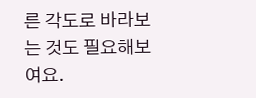른 각도로 바라보는 것도 필요해보여요.